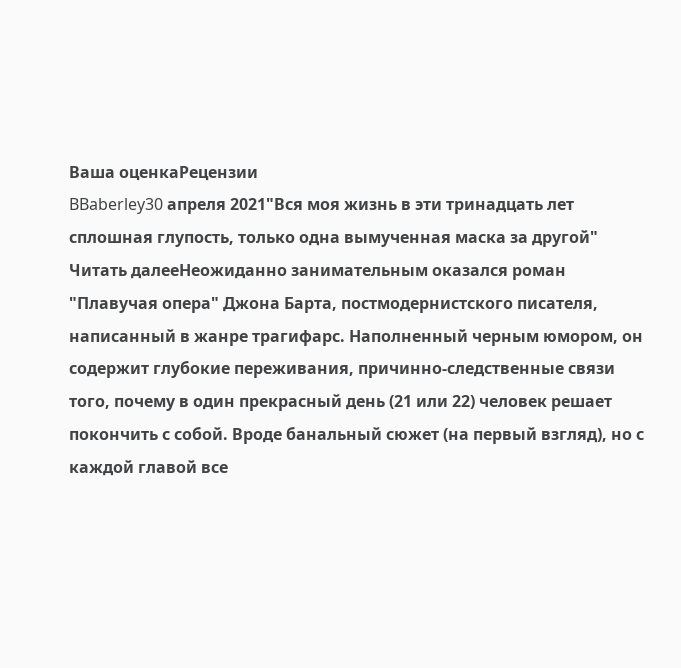Ваша оценкаРецензии
BBaberley30 апреля 2021"Вся моя жизнь в эти тринадцать лет сплошная глупость, только одна вымученная маска за другой"
Читать далееНеожиданно занимательным оказался роман "Плавучая опера" Джона Барта, постмодернистского писателя, написанный в жанре трагифарс. Наполненный черным юмором, он содержит глубокие переживания, причинно-следственные связи того, почему в один прекрасный день (21 или 22) человек решает покончить с собой. Вроде банальный сюжет (на первый взгляд), но с каждой главой все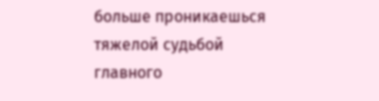больше проникаешься тяжелой судьбой главного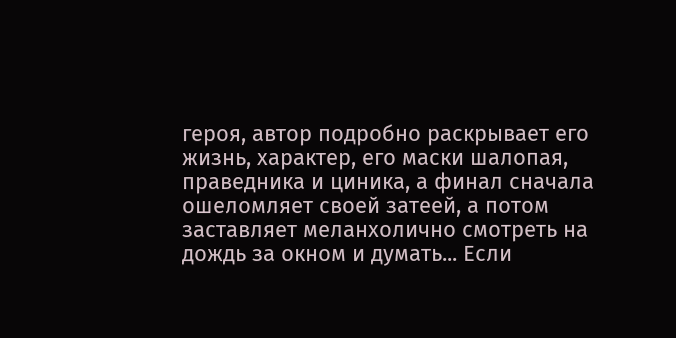героя, автор подробно раскрывает его жизнь, характер, его маски шалопая, праведника и циника, а финал сначала ошеломляет своей затеей, а потом заставляет меланхолично смотреть на дождь за окном и думать... Если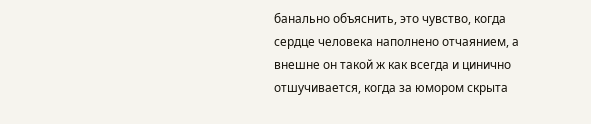банально объяснить, это чувство, когда сердце человека наполнено отчаянием, а внешне он такой ж как всегда и цинично отшучивается, когда за юмором скрыта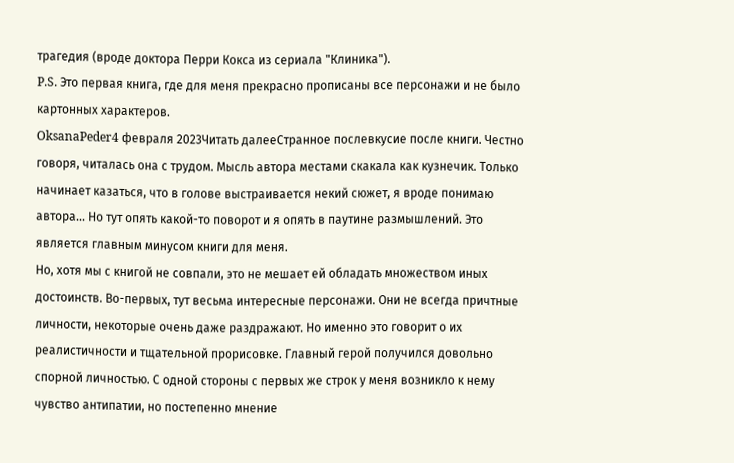трагедия (вроде доктора Перри Кокса из сериала "Клиника").
P.S. Это первая книга, где для меня прекрасно прописаны все персонажи и не было картонных характеров.
OksanaPeder4 февраля 2023Читать далееСтранное послевкусие после книги. Честно говоря, читалась она с трудом. Мысль автора местами скакала как кузнечик. Только начинает казаться, что в голове выстраивается некий сюжет, я вроде понимаю автора... Но тут опять какой-то поворот и я опять в паутине размышлений. Это является главным минусом книги для меня.
Но, хотя мы с книгой не совпали, это не мешает ей обладать множеством иных достоинств. Во-первых, тут весьма интересные персонажи. Они не всегда причтные личности, некоторые очень даже раздражают. Но именно это говорит о их реалистичности и тщательной прорисовке. Главный герой получился довольно спорной личностью. С одной стороны с первых же строк у меня возникло к нему чувство антипатии, но постепенно мнение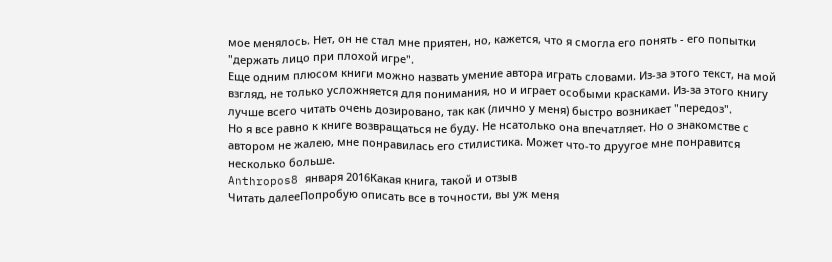мое менялось. Нет, он не стал мне приятен, но, кажется, что я смогла его понять - его попытки "держать лицо при плохой игре".
Еще одним плюсом книги можно назвать умение автора играть словами. Из-за этого текст, на мой взгляд, не только усложняется для понимания, но и играет особыми красками. Из-за этого книгу лучше всего читать очень дозировано, так как (лично у меня) быстро возникает "передоз".
Но я все равно к книге возвращаться не буду. Не нсатолько она впечатляет. Но о знакомстве с автором не жалею, мне понравилась его стилистика. Может что-то друугое мне понравится несколько больше.
Anthropos8 января 2016Какая книга, такой и отзыв
Читать далееПопробую описать все в точности, вы уж меня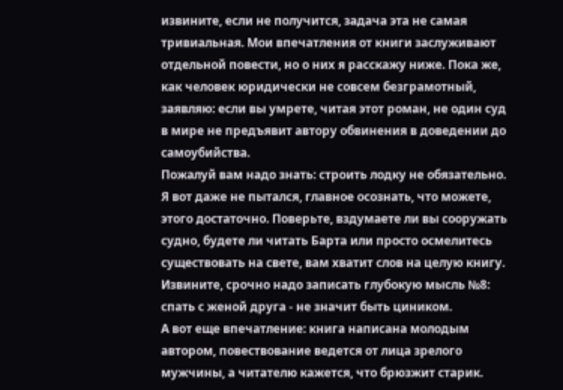извините, если не получится, задача эта не самая тривиальная. Мои впечатления от книги заслуживают отдельной повести, но о них я расскажу ниже. Пока же, как человек юридически не совсем безграмотный, заявляю: если вы умрете, читая этот роман, не один суд в мире не предъявит автору обвинения в доведении до самоубийства.
Пожалуй вам надо знать: строить лодку не обязательно. Я вот даже не пытался, главное осознать, что можете, этого достаточно. Поверьте, вздумаете ли вы сооружать судно, будете ли читать Барта или просто осмелитесь существовать на свете, вам хватит слов на целую книгу.
Извините, срочно надо записать глубокую мысль №8: спать с женой друга - не значит быть циником.
А вот еще впечатление: книга написана молодым автором, повествование ведется от лица зрелого мужчины, а читателю кажется, что брюзжит старик.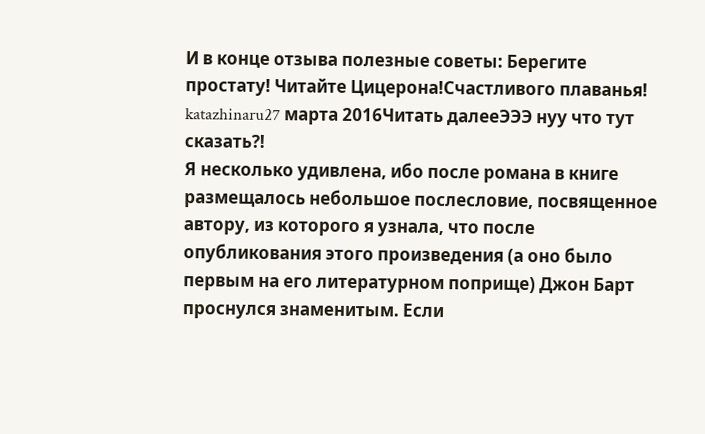И в конце отзыва полезные советы: Берегите простату! Читайте Цицерона!Счастливого плаванья!
katazhinaru27 марта 2016Читать далееЭЭЭ нуу что тут сказать?!
Я несколько удивлена, ибо после романа в книге размещалось небольшое послесловие, посвященное автору, из которого я узнала, что после опубликования этого произведения (а оно было первым на его литературном поприще) Джон Барт проснулся знаменитым. Если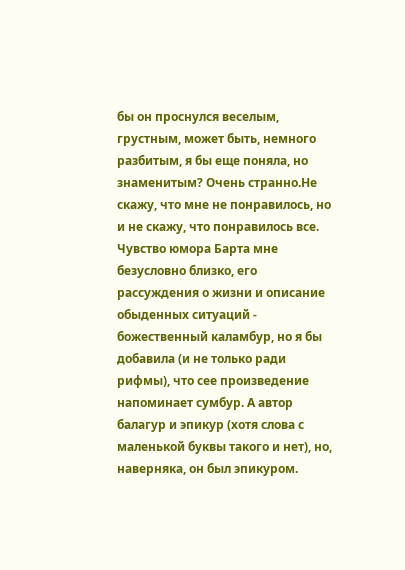бы он проснулся веселым, грустным, может быть, немного разбитым, я бы еще поняла, но знаменитым? Очень странно.Не скажу, что мне не понравилось, но и не скажу, что понравилось все. Чувство юмора Барта мне безусловно близко, его рассуждения о жизни и описание обыденных ситуаций - божественный каламбур, но я бы добавила (и не только ради рифмы), что сее произведение напоминает сумбур. А автор балагур и эпикур (хотя слова с маленькой буквы такого и нет), но, наверняка, он был эпикуром.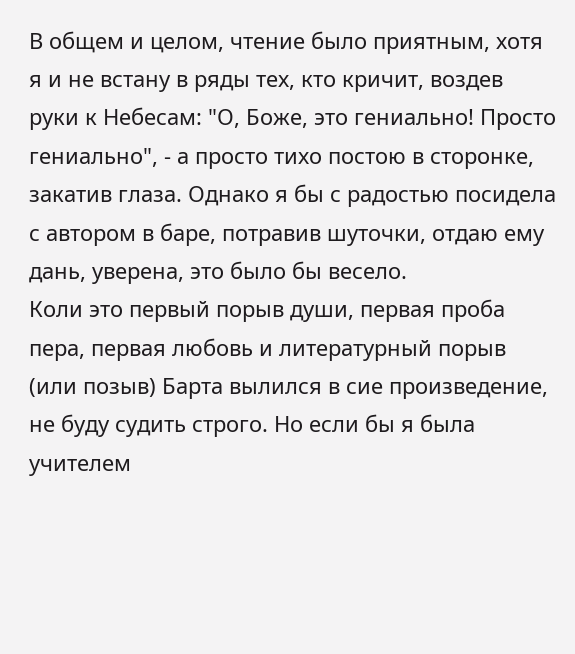В общем и целом, чтение было приятным, хотя я и не встану в ряды тех, кто кричит, воздев руки к Небесам: "О, Боже, это гениально! Просто гениально", - а просто тихо постою в сторонке, закатив глаза. Однако я бы с радостью посидела с автором в баре, потравив шуточки, отдаю ему дань, уверена, это было бы весело.
Коли это первый порыв души, первая проба пера, первая любовь и литературный порыв (или позыв) Барта вылился в сие произведение, не буду судить строго. Но если бы я была учителем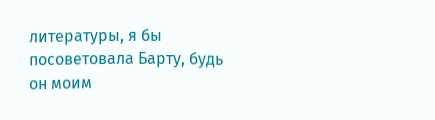литературы, я бы посоветовала Барту, будь он моим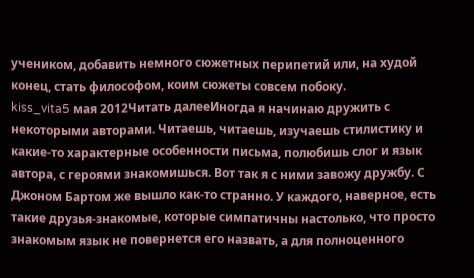учеником, добавить немного сюжетных перипетий или, на худой конец, стать философом, коим сюжеты совсем побоку.
kiss_vita5 мая 2012Читать далееИногда я начинаю дружить с некоторыми авторами. Читаешь, читаешь, изучаешь стилистику и какие-то характерные особенности письма, полюбишь слог и язык автора, с героями знакомишься. Вот так я с ними завожу дружбу. С Джоном Бартом же вышло как-то странно. У каждого, наверное, есть такие друзья-знакомые, которые симпатичны настолько, что просто знакомым язык не повернется его назвать, а для полноценного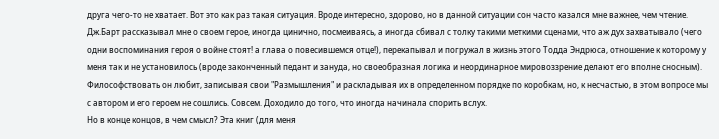друга чего-то не хватает. Вот это как раз такая ситуация. Вроде интересно, здорово, но в данной ситуации сон часто казался мне важнее, чем чтение.
Дж.Барт рассказывал мне о своем герое, иногда цинично, посмеиваясь, а иногда сбивал с толку такими меткими сценами, что аж дух захватывало (чего одни воспоминания героя о войне стоят! а глава о повесившемся отце!), перекапывал и погружал в жизнь этого Тодда Эндрюса, отношение к которому у меня так и не установилось (вроде законченный педант и зануда, но своеобразная логика и неординарное мировоззрение делают его вполне сносным). Философствовать он любит, записывая свои "Размышления" и раскладывая их в определенном порядке по коробкам, но, к несчастью, в этом вопросе мы с автором и его героем не сошлись. Совсем. Доходило до того, что иногда начинала спорить вслух.
Но в конце концов, в чем смысл? Эта книг (для меня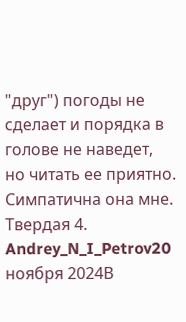"друг") погоды не сделает и порядка в голове не наведет, но читать ее приятно. Симпатична она мне. Твердая 4.
Andrey_N_I_Petrov20 ноября 2024В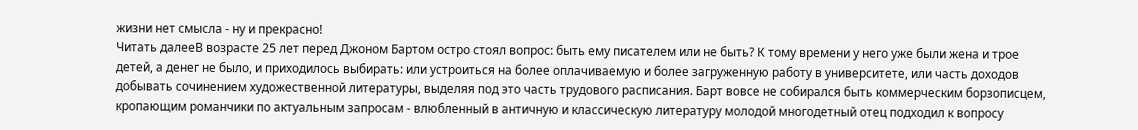жизни нет смысла - ну и прекрасно!
Читать далееВ возрасте 25 лет перед Джоном Бартом остро стоял вопрос: быть ему писателем или не быть? К тому времени у него уже были жена и трое детей, а денег не было, и приходилось выбирать: или устроиться на более оплачиваемую и более загруженную работу в университете, или часть доходов добывать сочинением художественной литературы, выделяя под это часть трудового расписания. Барт вовсе не собирался быть коммерческим борзописцем, кропающим романчики по актуальным запросам - влюбленный в античную и классическую литературу молодой многодетный отец подходил к вопросу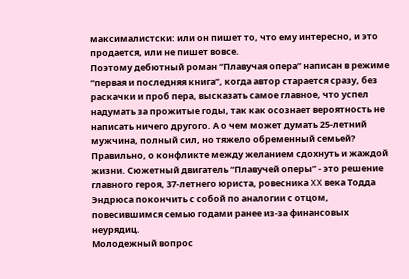максималистски: или он пишет то, что ему интересно, и это продается, или не пишет вовсе.
Поэтому дебютный роман “Плавучая опера” написан в режиме “первая и последняя книга”, когда автор старается сразу, без раскачки и проб пера, высказать самое главное, что успел надумать за прожитые годы, так как осознает вероятность не написать ничего другого. А о чем может думать 25-летний мужчина, полный сил, но тяжело обременный семьей? Правильно, о конфликте между желанием сдохнуть и жаждой жизни. Сюжетный двигатель “Плавучей оперы” - это решение главного героя, 37-летнего юриста, ровесника XX века Тодда Эндрюса покончить с собой по аналогии с отцом, повесившимся семью годами ранее из-за финансовых неурядиц.
Молодежный вопрос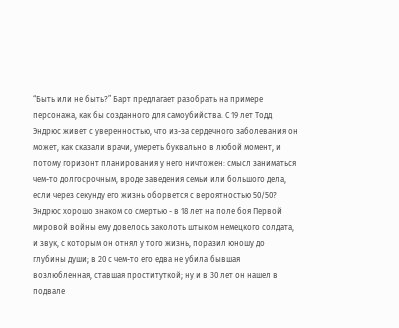“Быть или не быть?” Барт предлагает разобрать на примере персонажа, как бы созданного для самоубийства. С 19 лет Тодд Эндрюс живет с уверенностью, что из-за сердечного заболевания он может, как сказали врачи, умереть буквально в любой момент, и потому горизонт планирования у него ничтожен: смысл заниматься чем-то долгосрочным, вроде заведения семьи или большого дела, если через секунду его жизнь оборвется с вероятностью 50/50? Эндрюс хорошо знаком со смертью - в 18 лет на поле боя Первой мировой войны ему довелось заколоть штыком немецкого солдата, и звук, с которым он отнял у того жизнь, поразил юношу до глубины души; в 20 с чем-то его едва не убила бывшая возлюбленная, ставшая проституткой; ну и в 30 лет он нашел в подвале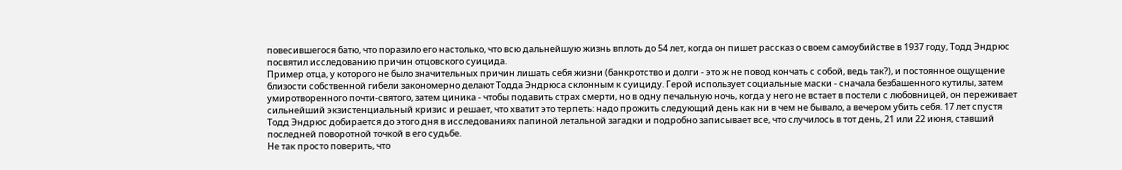повесившегося батю, что поразило его настолько, что всю дальнейшую жизнь вплоть до 54 лет, когда он пишет рассказ о своем самоубийстве в 1937 году, Тодд Эндрюс посвятил исследованию причин отцовского суицида.
Пример отца, у которого не было значительных причин лишать себя жизни (банкротство и долги - это ж не повод кончать с собой, ведь так?), и постоянное ощущение близости собственной гибели закономерно делают Тодда Эндрюса склонным к суициду. Герой использует социальные маски - сначала безбашенного кутилы, затем умиротворенного почти-святого, затем циника - чтобы подавить страх смерти, но в одну печальную ночь, когда у него не встает в постели с любовницей, он переживает сильнейший экзистенциальный кризис и решает, что хватит это терпеть: надо прожить следующий день как ни в чем не бывало, а вечером убить себя. 17 лет спустя Тодд Эндрюс добирается до этого дня в исследованиях папиной летальной загадки и подробно записывает все, что случилось в тот день, 21 или 22 июня, ставший последней поворотной точкой в его судьбе.
Не так просто поверить, что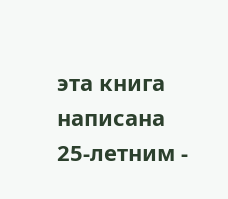эта книга написана 25-летним -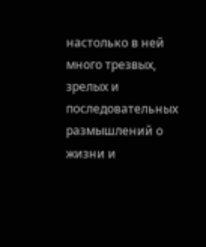настолько в ней много трезвых, зрелых и последовательных размышлений о жизни и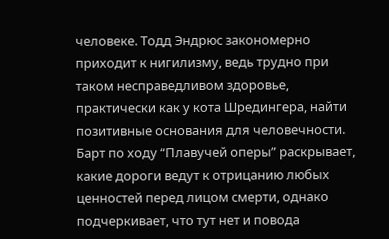человеке. Тодд Эндрюс закономерно приходит к нигилизму, ведь трудно при таком несправедливом здоровье, практически как у кота Шредингера, найти позитивные основания для человечности. Барт по ходу “Плавучей оперы” раскрывает, какие дороги ведут к отрицанию любых ценностей перед лицом смерти, однако подчеркивает, что тут нет и повода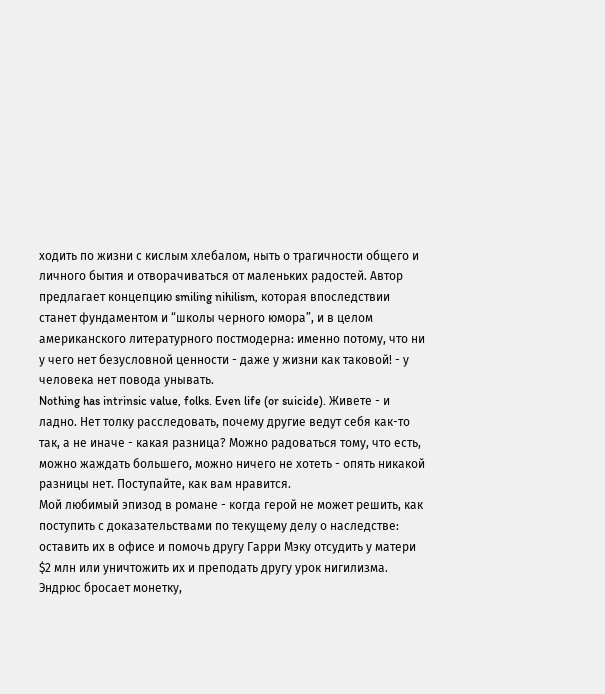ходить по жизни с кислым хлебалом, ныть о трагичности общего и личного бытия и отворачиваться от маленьких радостей. Автор предлагает концепцию smiling nihilism, которая впоследствии станет фундаментом и “школы черного юмора”, и в целом американского литературного постмодерна: именно потому, что ни у чего нет безусловной ценности - даже у жизни как таковой! - у человека нет повода унывать.
Nothing has intrinsic value, folks. Even life (or suicide). Живете - и ладно. Нет толку расследовать, почему другие ведут себя как-то так, а не иначе - какая разница? Можно радоваться тому, что есть, можно жаждать большего, можно ничего не хотеть - опять никакой разницы нет. Поступайте, как вам нравится.
Мой любимый эпизод в романе - когда герой не может решить, как поступить с доказательствами по текущему делу о наследстве: оставить их в офисе и помочь другу Гарри Мэку отсудить у матери $2 млн или уничтожить их и преподать другу урок нигилизма. Эндрюс бросает монетку,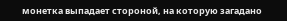монетка выпадает стороной, на которую загадано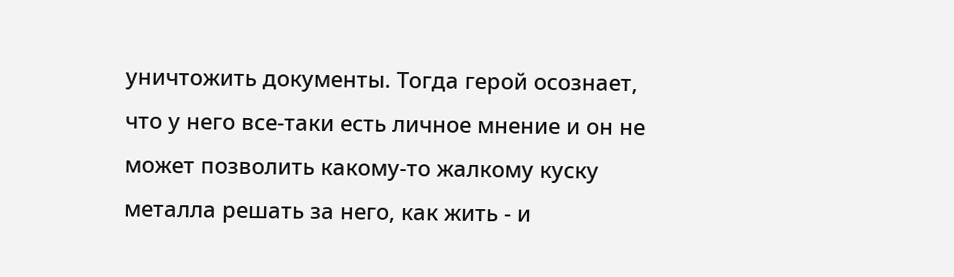уничтожить документы. Тогда герой осознает, что у него все-таки есть личное мнение и он не может позволить какому-то жалкому куску металла решать за него, как жить - и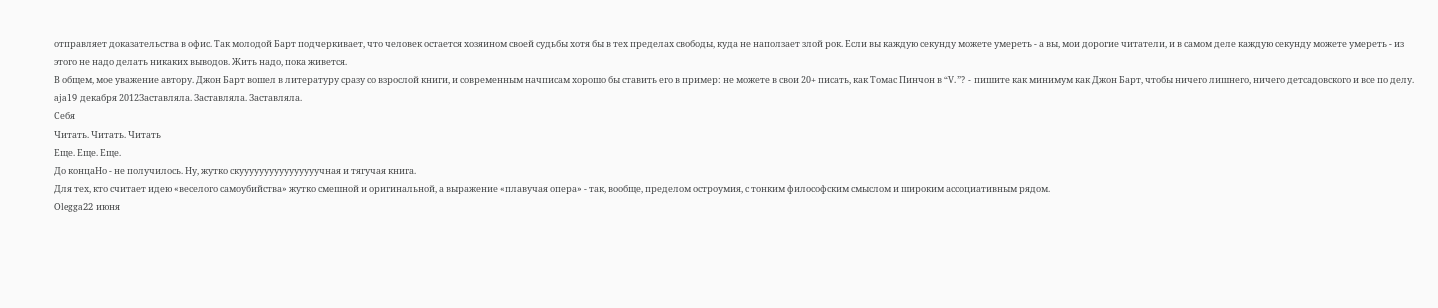отправляет доказательства в офис. Так молодой Барт подчеркивает, что человек остается хозяином своей судьбы хотя бы в тех пределах свободы, куда не наползает злой рок. Если вы каждую секунду можете умереть - а вы, мои дорогие читатели, и в самом деле каждую секунду можете умереть - из этого не надо делать никаких выводов. Жить надо, пока живется.
В общем, мое уважение автору. Джон Барт вошел в литературу сразу со взрослой книги, и современным начписам хорошо бы ставить его в пример: не можете в свои 20+ писать, как Томас Пинчон в “V.”? - пишите как минимум как Джон Барт, чтобы ничего лишнего, ничего детсадовского и все по делу.
aja19 декабря 2012Заставляла. Заставляла. Заставляла.
Себя
Читать. Читать. Читать
Еще. Еще. Еще.
До концаНо - не получилось. Ну, жутко скуууууууууууууууучная и тягучая книга.
Для тех, кто считает идею «веселого самоубийства» жутко смешной и оригинальной, а выражение «плавучая опера» - так, вообще, пределом остроумия, с тонким философским смыслом и широким ассоциативным рядом.
Olegga22 июня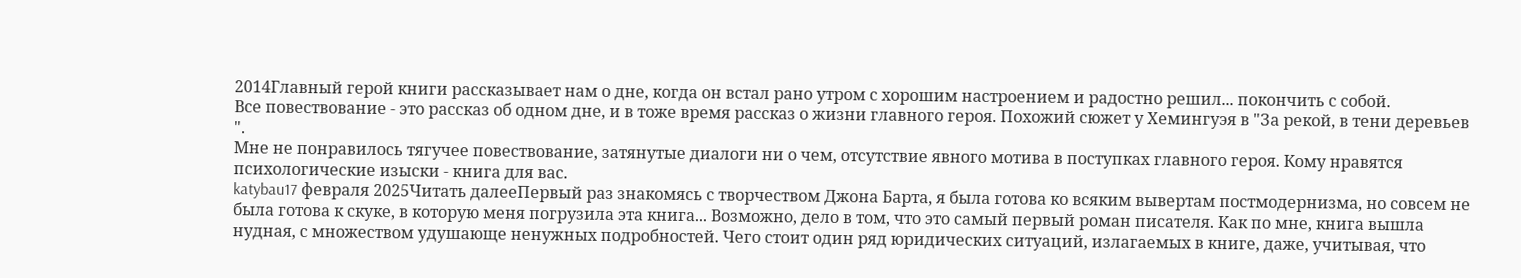2014Главный герой книги рассказывает нам о дне, когда он встал рано утром с хорошим настроением и радостно решил... покончить с собой.
Все повествование - это рассказ об одном дне, и в тоже время рассказ о жизни главного героя. Похожий сюжет у Хемингуэя в "За рекой, в тени деревьев ".
Мне не понравилось тягучее повествование, затянутые диалоги ни о чем, отсутствие явного мотива в поступках главного героя. Кому нравятся психологические изыски - книга для вас.
katybau17 февраля 2025Читать далееПервый раз знакомясь с творчеством Джона Барта, я была готова ко всяким вывертам постмодернизма, но совсем не была готова к скуке, в которую меня погрузила эта книга... Возможно, дело в том, что это самый первый роман писателя. Как по мне, книга вышла нудная, с множеством удушающе ненужных подробностей. Чего стоит один ряд юридических ситуаций, излагаемых в книге, даже, учитывая, что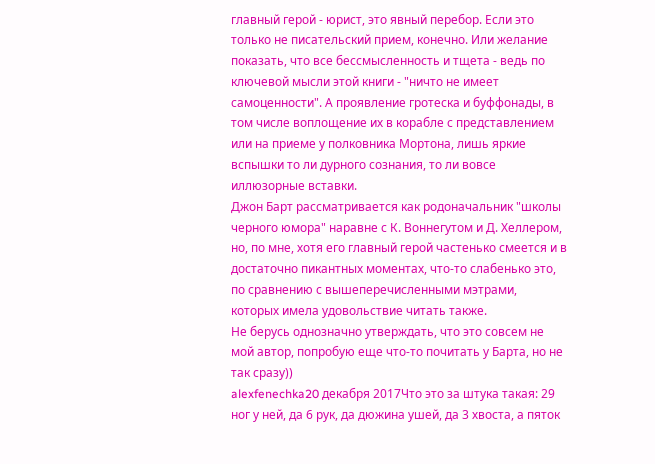главный герой - юрист, это явный перебор. Если это только не писательский прием, конечно. Или желание показать, что все бессмысленность и тщета - ведь по ключевой мысли этой книги - "ничто не имеет самоценности". А проявление гротеска и буффонады, в том числе воплощение их в корабле с представлением или на приеме у полковника Мортона, лишь яркие вспышки то ли дурного сознания, то ли вовсе иллюзорные вставки.
Джон Барт рассматривается как родоначальник "школы черного юмора" наравне с К. Воннегутом и Д. Хеллером, но, по мне, хотя его главный герой частенько смеется и в достаточно пикантных моментах, что-то слабенько это, по сравнению с вышеперечисленными мэтрами, которых имела удовольствие читать также.
Не берусь однозначно утверждать, что это совсем не мой автор, попробую еще что-то почитать у Барта, но не так сразу))
alexfenechka20 декабря 2017Что это за штука такая: 29 ног у ней, да 6 рук, да дюжина ушей, да 3 хвоста, а пяток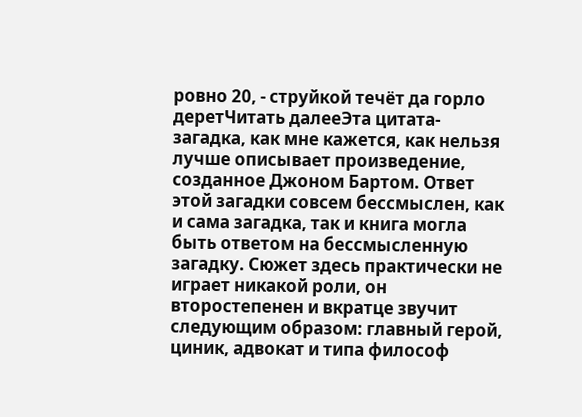ровно 20, - струйкой течёт да горло деретЧитать далееЭта цитата-загадка, как мне кажется, как нельзя лучше описывает произведение, созданное Джоном Бартом. Ответ этой загадки совсем бессмыслен, как и сама загадка, так и книга могла быть ответом на бессмысленную загадку. Сюжет здесь практически не играет никакой роли, он второстепенен и вкратце звучит следующим образом: главный герой, циник, адвокат и типа философ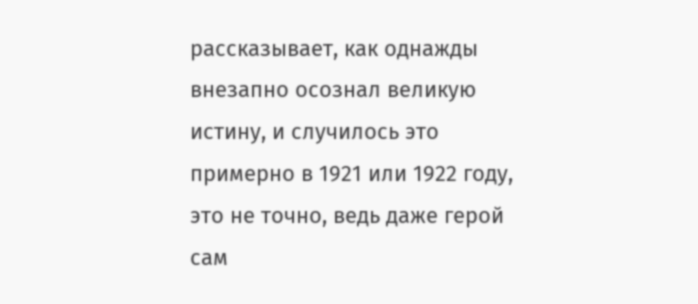рассказывает, как однажды внезапно осознал великую истину, и случилось это примерно в 1921 или 1922 году, это не точно, ведь даже герой сам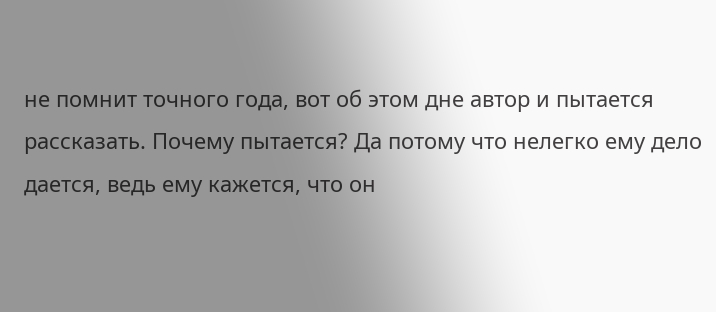не помнит точного года, вот об этом дне автор и пытается рассказать. Почему пытается? Да потому что нелегко ему дело дается, ведь ему кажется, что он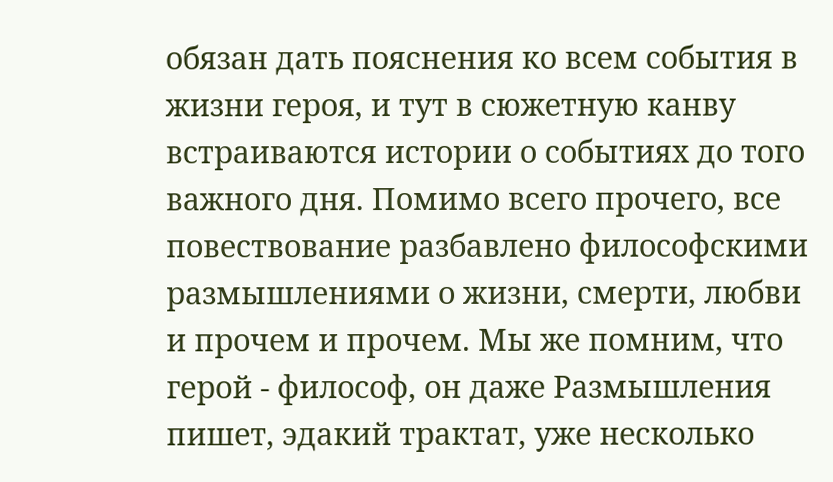обязан дать пояснения ко всем события в жизни героя, и тут в сюжетную канву встраиваются истории о событиях до того важного дня. Помимо всего прочего, все повествование разбавлено философскими размышлениями о жизни, смерти, любви и прочем и прочем. Мы же помним, что герой - философ, он даже Размышления пишет, эдакий трактат, уже несколько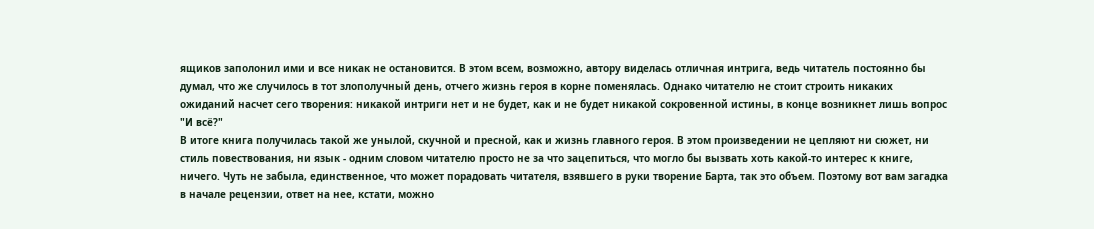ящиков заполонил ими и все никак не остановится. В этом всем, возможно, автору виделась отличная интрига, ведь читатель постоянно бы думал, что же случилось в тот злополучный день, отчего жизнь героя в корне поменялась. Однако читателю не стоит строить никаких ожиданий насчет сего творения: никакой интриги нет и не будет, как и не будет никакой сокровенной истины, в конце возникнет лишь вопрос "И всё?"
В итоге книга получилась такой же унылой, скучной и пресной, как и жизнь главного героя. В этом произведении не цепляют ни сюжет, ни стиль повествования, ни язык - одним словом читателю просто не за что зацепиться, что могло бы вызвать хоть какой-то интерес к книге, ничего. Чуть не забыла, единственное, что может порадовать читателя, взявшего в руки творение Барта, так это объем. Поэтому вот вам загадка в начале рецензии, ответ на нее, кстати, можно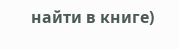найти в книге)